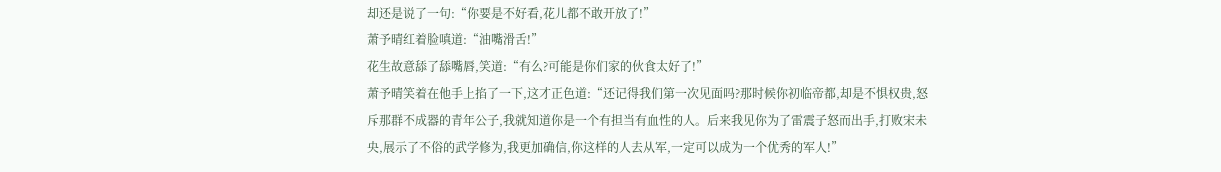却还是说了一句:“你要是不好看,花儿都不敢开放了!”
萧予晴红着脸嗔道:“油嘴滑舌!”
花生故意舔了舔嘴唇,笑道:“有么?可能是你们家的伙食太好了!”
萧予晴笑着在他手上掐了一下,这才正色道:“还记得我们第一次见面吗?那时候你初临帝都,却是不惧权贵,怒斥那群不成器的青年公子,我就知道你是一个有担当有血性的人。后来我见你为了雷震子怒而出手,打败宋未央,展示了不俗的武学修为,我更加确信,你这样的人去从军,一定可以成为一个优秀的军人!”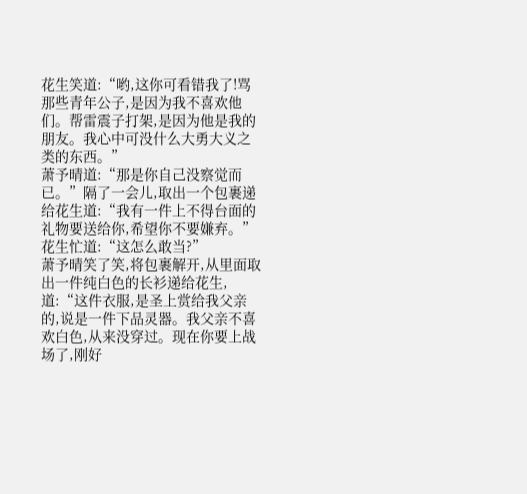花生笑道:“哟,这你可看错我了!骂那些青年公子,是因为我不喜欢他们。帮雷震子打架,是因为他是我的朋友。我心中可没什么大勇大义之类的东西。”
萧予晴道:“那是你自己没察觉而已。”隔了一会儿,取出一个包裹递给花生道:“我有一件上不得台面的礼物要送给你,希望你不要嫌弃。”
花生忙道:“这怎么敢当?”
萧予晴笑了笑,将包裹解开,从里面取出一件纯白色的长衫递给花生,道:“这件衣服,是圣上赏给我父亲的,说是一件下品灵器。我父亲不喜欢白色,从来没穿过。现在你要上战场了,刚好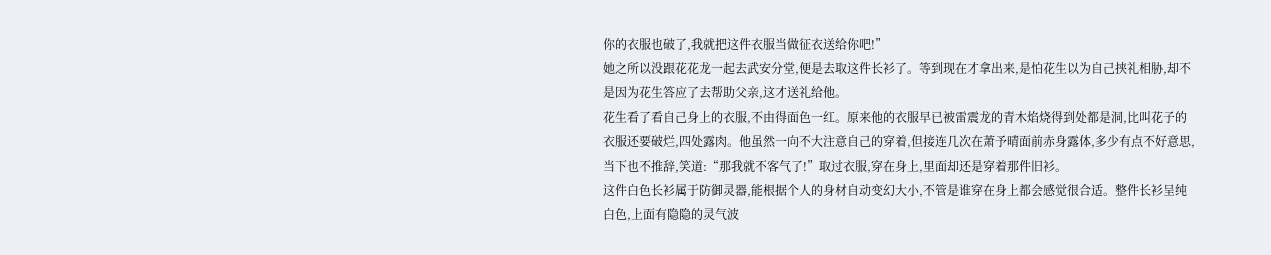你的衣服也破了,我就把这件衣服当做征衣送给你吧!”
她之所以没跟花花龙一起去武安分堂,便是去取这件长衫了。等到现在才拿出来,是怕花生以为自己挟礼相胁,却不是因为花生答应了去帮助父亲,这才送礼给他。
花生看了看自己身上的衣服,不由得面色一红。原来他的衣服早已被雷震龙的青木焰烧得到处都是洞,比叫花子的衣服还要破烂,四处露肉。他虽然一向不大注意自己的穿着,但接连几次在萧予晴面前赤身露体,多少有点不好意思,当下也不推辞,笑道:“那我就不客气了!”取过衣服,穿在身上,里面却还是穿着那件旧衫。
这件白色长衫属于防御灵器,能根据个人的身材自动变幻大小,不管是谁穿在身上都会感觉很合适。整件长衫呈纯白色,上面有隐隐的灵气波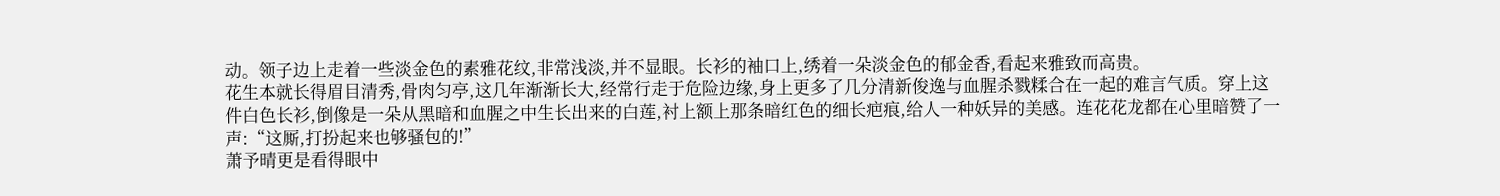动。领子边上走着一些淡金色的素雅花纹,非常浅淡,并不显眼。长衫的袖口上,绣着一朵淡金色的郁金香,看起来雅致而高贵。
花生本就长得眉目清秀,骨肉匀亭,这几年渐渐长大,经常行走于危险边缘,身上更多了几分清新俊逸与血腥杀戮糅合在一起的难言气质。穿上这件白色长衫,倒像是一朵从黑暗和血腥之中生长出来的白莲,衬上额上那条暗红色的细长疤痕,给人一种妖异的美感。连花花龙都在心里暗赞了一声:“这厮,打扮起来也够骚包的!”
萧予晴更是看得眼中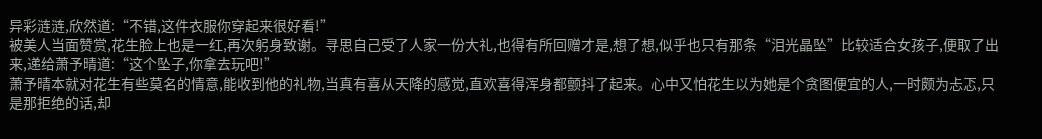异彩涟涟,欣然道:“不错,这件衣服你穿起来很好看!”
被美人当面赞赏,花生脸上也是一红,再次躬身致谢。寻思自己受了人家一份大礼,也得有所回赠才是,想了想,似乎也只有那条“泪光晶坠”比较适合女孩子,便取了出来,递给萧予晴道:“这个坠子,你拿去玩吧!”
萧予晴本就对花生有些莫名的情意,能收到他的礼物,当真有喜从天降的感觉,直欢喜得浑身都颤抖了起来。心中又怕花生以为她是个贪图便宜的人,一时颇为忐忑,只是那拒绝的话,却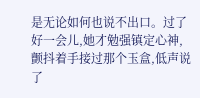是无论如何也说不出口。过了好一会儿,她才勉强镇定心神,颤抖着手接过那个玉盒,低声说了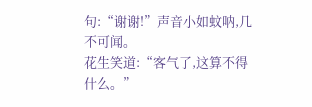句:“谢谢!”声音小如蚊呐,几不可闻。
花生笑道:“客气了,这算不得什么。”